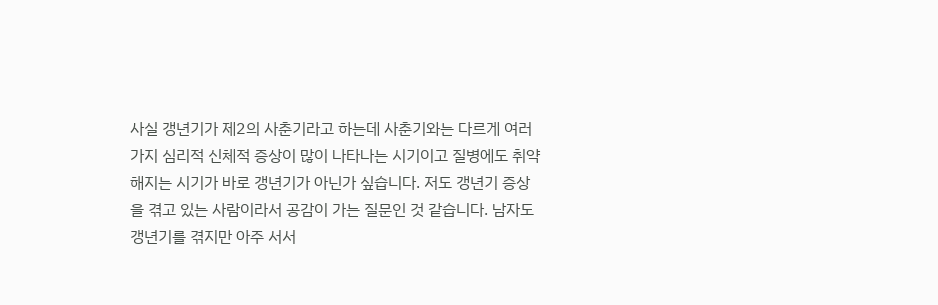사실 갱년기가 제2의 사춘기라고 하는데 사춘기와는 다르게 여러가지 심리적 신체적 증상이 많이 나타나는 시기이고 질병에도 취약해지는 시기가 바로 갱년기가 아닌가 싶습니다. 저도 갱년기 증상을 겪고 있는 사람이라서 공감이 가는 질문인 것 같습니다. 남자도 갱년기를 겪지만 아주 서서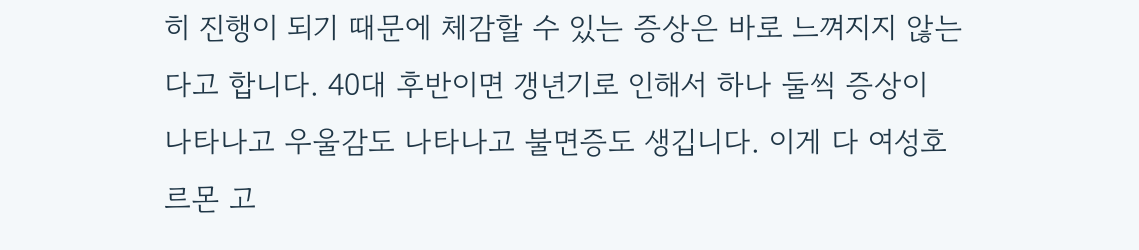히 진행이 되기 때문에 체감할 수 있는 증상은 바로 느껴지지 않는다고 합니다. 40대 후반이면 갱년기로 인해서 하나 둘씩 증상이 나타나고 우울감도 나타나고 불면증도 생깁니다. 이게 다 여성호르몬 고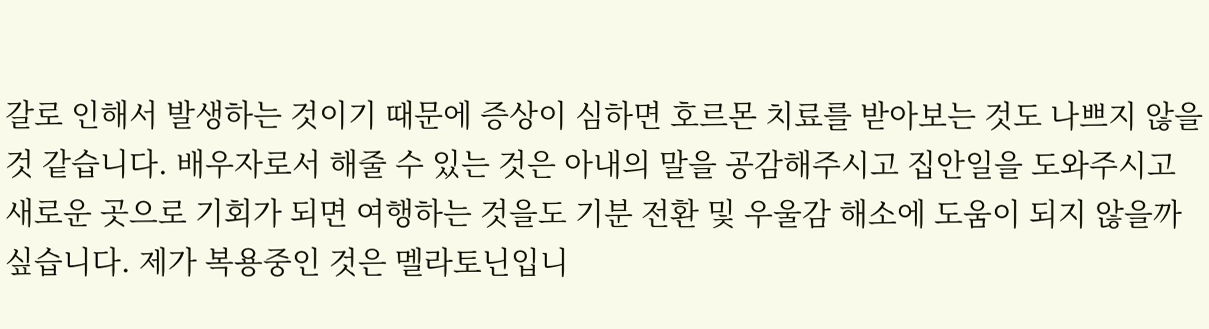갈로 인해서 발생하는 것이기 때문에 증상이 심하면 호르몬 치료를 받아보는 것도 나쁘지 않을 것 같습니다. 배우자로서 해줄 수 있는 것은 아내의 말을 공감해주시고 집안일을 도와주시고 새로운 곳으로 기회가 되면 여행하는 것을도 기분 전환 및 우울감 해소에 도움이 되지 않을까 싶습니다. 제가 복용중인 것은 멜라토닌입니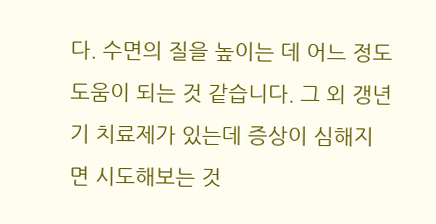다. 수면의 질을 높이는 데 어느 정도 도움이 되는 것 같습니다. 그 외 갱년기 치료제가 있는데 증상이 심해지면 시도해보는 것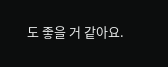도 좋을 거 같아요.